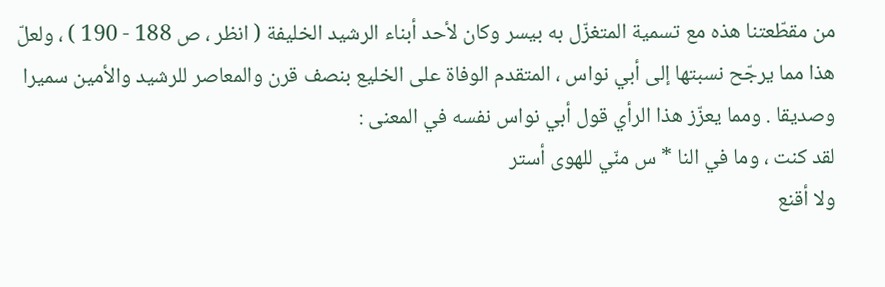من مقطّعتنا هذه مع تسمية المتغزّل به بيسر وكان لأحد أبناء الرشيد الخليفة ( انظر ، ص 188 - 190 ) ، ولعلّ هذا مما يرجّح نسبتها إلى أبي نواس ، المتقدم الوفاة على الخليع بنصف قرن والمعاصر للرشيد والأمين سميرا وصديقا . ومما يعزّز هذا الرأي قول أبي نواس نفسه في المعنى :
لقد كنت ، وما في النا * س منّي للهوى أستر
ولا أقنع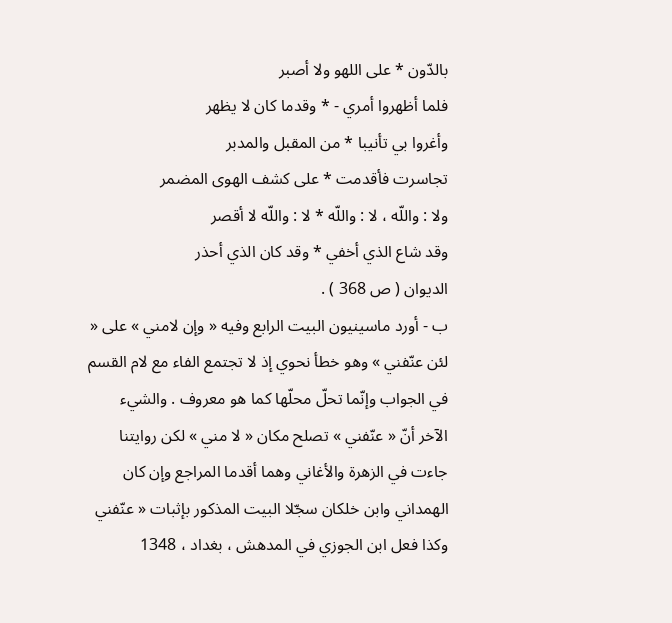بالدّون * على اللهو ولا أصبر
فلما أظهروا أمري - * وقدما كان لا يظهر
وأغروا بي تأنيبا * من المقبل والمدبر
تجاسرت فأقدمت * على كشف الهوى المضمر
ولا : واللّه ، لا : واللّه * لا : واللّه لا أقصر
وقد شاع الذي أخفي * وقد كان الذي أحذر
الديوان ( ص 368 ) .
ب - أورد ماسينيون البيت الرابع وفيه « وإن لامني » على « لئن عنّفني » وهو خطأ نحوي إذ لا تجتمع الفاء مع لام القسم في الجواب وإنّما تحلّ محلّها كما هو معروف . والشيء الآخر أنّ « عنّفني » تصلح مكان « لا مني » لكن روايتنا جاءت في الزهرة والأغاني وهما أقدما المراجع وإن كان الهمداني وابن خلكان سجّلا البيت المذكور بإثبات « عنّفني وكذا فعل ابن الجوزي في المدهش ، بغداد ، 1348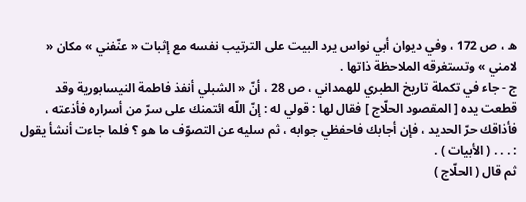ه ، ص 172 ، وفي ديوان أبي نواس يرد البيت على الترتيب نفسه مع إثبات « عنّفني » مكان « لامني » وتستغرقه الملاحظة ذاتها .
ج - جاء في تكملة تاريخ الطبري للهمداني ، ص 28 ، أنّ « الشبلي أنفذ فاطمة النيسابورية وقد قطعت يده [ المقصود الحلّاج ] فقال لها : قولي له : إنّ اللّه ائتمنك على سرّ من أسراره فأذعته ، فأذاقك حرّ الحديد ، فإن أجابك فاحفظي جوابه ، ثم سليه عن التصوّف ما هو ؟ فلما جاءت أنشأ يقول : . . . ( الأبيات ) .
ثم قال ( الحلّاج )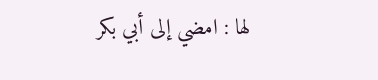لها : امضي إلى أبي بكر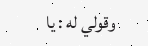وقولي له : يا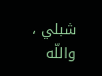شبلي ، واللّه